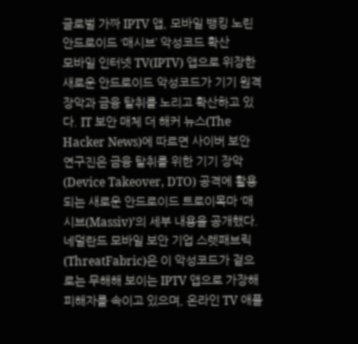글로벌 가짜 IPTV 앱, 모바일 뱅킹 노린 안드로이드 ‘매시브’ 악성코드 확산
모바일 인터넷 TV(IPTV) 앱으로 위장한 새로운 안드로이드 악성코드가 기기 원격 장악과 금융 탈취를 노리고 확산하고 있다. IT 보안 매체 더 해커 뉴스(The Hacker News)에 따르면 사이버 보안 연구진은 금융 탈취를 위한 기기 장악(Device Takeover, DTO) 공격에 활용되는 새로운 안드로이드 트로이목마 ‘매시브(Massiv)’의 세부 내용을 공개했다. 네덜란드 모바일 보안 기업 스렛패브릭(ThreatFabric)은 이 악성코드가 겉으로는 무해해 보이는 IPTV 앱으로 가장해 피해자를 속이고 있으며, 온라인 TV 애플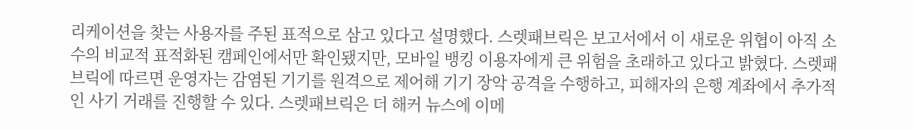리케이션을 찾는 사용자를 주된 표적으로 삼고 있다고 설명했다. 스렛패브릭은 보고서에서 이 새로운 위협이 아직 소수의 비교적 표적화된 캠페인에서만 확인됐지만, 모바일 뱅킹 이용자에게 큰 위험을 초래하고 있다고 밝혔다. 스렛패브릭에 따르면 운영자는 감염된 기기를 원격으로 제어해 기기 장악 공격을 수행하고, 피해자의 은행 계좌에서 추가적인 사기 거래를 진행할 수 있다. 스렛패브릭은 더 해커 뉴스에 이메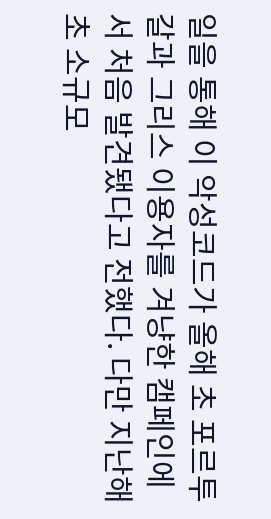일을 통해 이 악성코드가 올해 초 포르투갈과 그리스 이용자를 겨냥한 캠페인에서 처음 발견됐다고 전했다. 다만 지난해 초 소규모